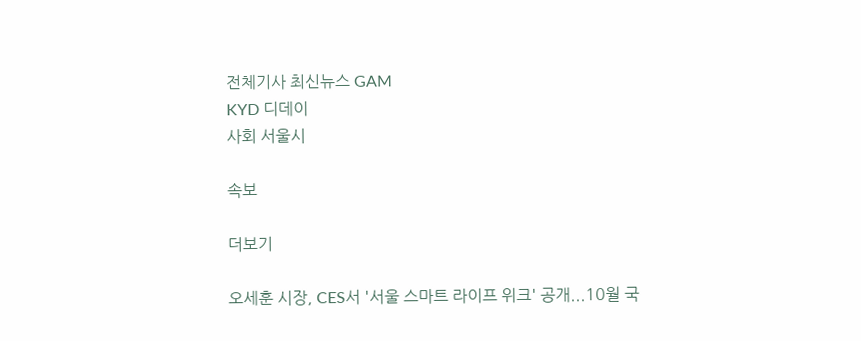전체기사 최신뉴스 GAM
KYD 디데이
사회 서울시

속보

더보기

오세훈 시장, CES서 '서울 스마트 라이프 위크' 공개...10월 국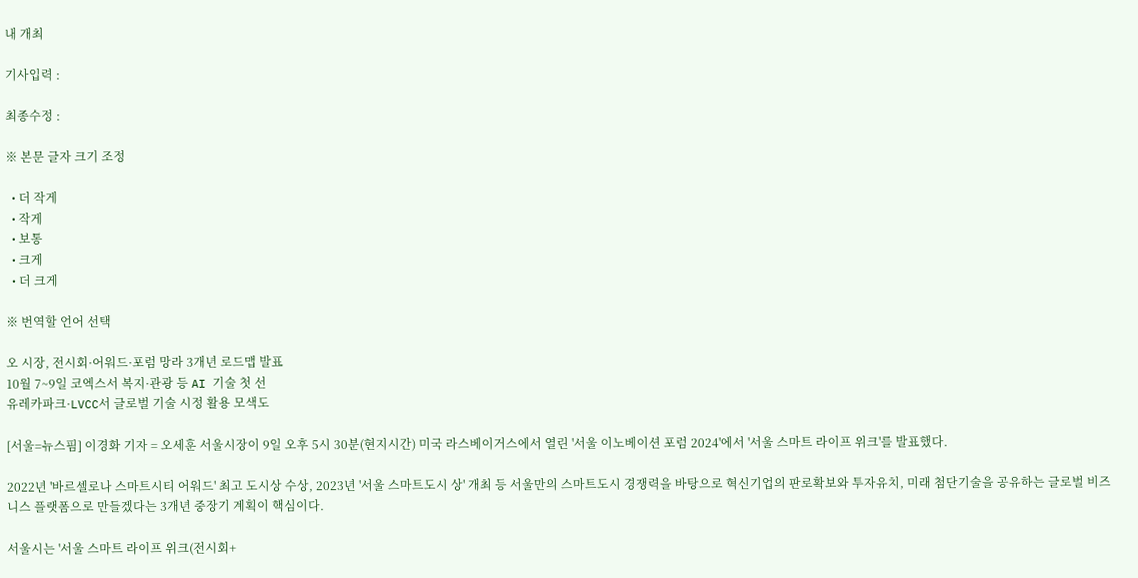내 개최

기사입력 :

최종수정 :

※ 본문 글자 크기 조정

  • 더 작게
  • 작게
  • 보통
  • 크게
  • 더 크게

※ 번역할 언어 선택

오 시장, 전시회·어워드·포럼 망라 3개년 로드맵 발표
10월 7~9일 코엑스서 복지·관광 등 AI 기술 첫 선
유레카파크·LVCC서 글로벌 기술 시정 활용 모색도

[서울=뉴스핌] 이경화 기자 = 오세훈 서울시장이 9일 오후 5시 30분(현지시간) 미국 라스베이거스에서 열린 '서울 이노베이션 포럼 2024'에서 '서울 스마트 라이프 위크'를 발표했다.

2022년 '바르셀로나 스마트시티 어워드' 최고 도시상 수상, 2023년 '서울 스마트도시 상' 개최 등 서울만의 스마트도시 경쟁력을 바탕으로 혁신기업의 판로확보와 투자유치, 미래 첨단기술을 공유하는 글로벌 비즈니스 플랫폼으로 만들겠다는 3개년 중장기 계획이 핵심이다.

서울시는 '서울 스마트 라이프 위크(전시회+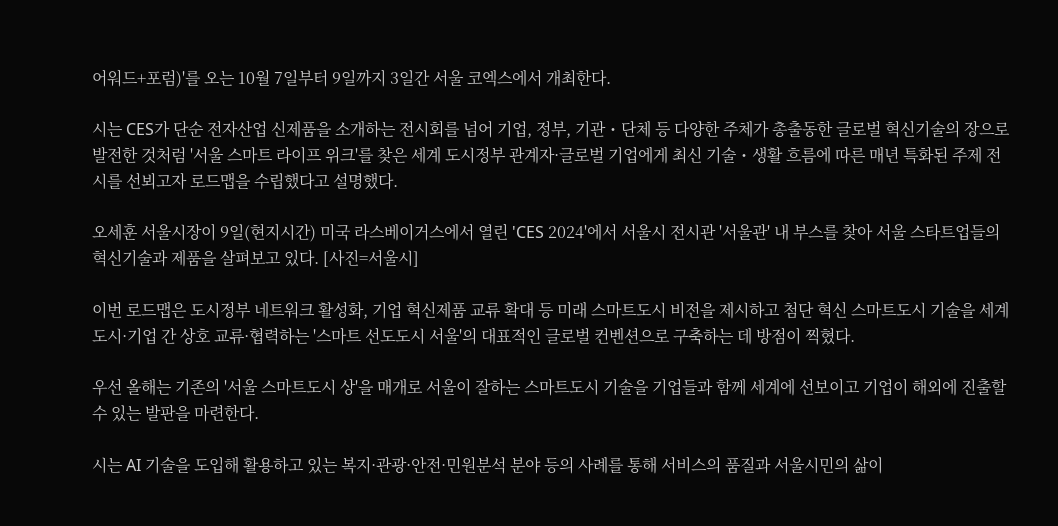어워드+포럼)'를 오는 10월 7일부터 9일까지 3일간 서울 코엑스에서 개최한다.

시는 CES가 단순 전자산업 신제품을 소개하는 전시회를 넘어 기업, 정부, 기관・단체 등 다양한 주체가 총출동한 글로벌 혁신기술의 장으로 발전한 것처럼 '서울 스마트 라이프 위크'를 찾은 세계 도시정부 관계자·글로벌 기업에게 최신 기술・생활 흐름에 따른 매년 특화된 주제 전시를 선뵈고자 로드맵을 수립했다고 설명했다.

오세훈 서울시장이 9일(현지시간) 미국 라스베이거스에서 열린 'CES 2024'에서 서울시 전시관 '서울관' 내 부스를 찾아 서울 스타트업들의 혁신기술과 제품을 살펴보고 있다. [사진=서울시]

이번 로드맵은 도시정부 네트워크 활성화, 기업 혁신제품 교류 확대 등 미래 스마트도시 비전을 제시하고 첨단 혁신 스마트도시 기술을 세계 도시·기업 간 상호 교류·협력하는 '스마트 선도도시 서울'의 대표적인 글로벌 컨벤션으로 구축하는 데 방점이 찍혔다.

우선 올해는 기존의 '서울 스마트도시 상'을 매개로 서울이 잘하는 스마트도시 기술을 기업들과 함께 세계에 선보이고 기업이 해외에 진출할 수 있는 발판을 마련한다.

시는 AI 기술을 도입해 활용하고 있는 복지·관광·안전·민원분석 분야 등의 사례를 통해 서비스의 품질과 서울시민의 삶이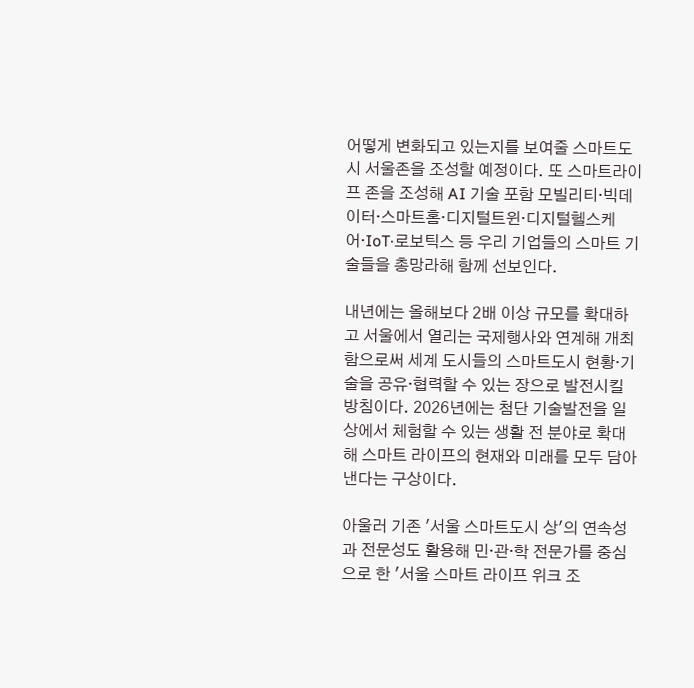어떻게 변화되고 있는지를 보여줄 스마트도시 서울존을 조성할 예정이다. 또 스마트라이프 존을 조성해 AI 기술 포함 모빌리티·빅데이터·스마트홈·디지털트윈·디지털헬스케어·IoT·로보틱스 등 우리 기업들의 스마트 기술들을 총망라해 함께 선보인다.

내년에는 올해보다 2배 이상 규모를 확대하고 서울에서 열리는 국제행사와 연계해 개최함으로써 세계 도시들의 스마트도시 현황·기술을 공유·협력할 수 있는 장으로 발전시킬 방침이다. 2026년에는 첨단 기술발전을 일상에서 체험할 수 있는 생활 전 분야로 확대해 스마트 라이프의 현재와 미래를 모두 담아낸다는 구상이다.

아울러 기존 '서울 스마트도시 상'의 연속성과 전문성도 활용해 민·관·학 전문가를 중심으로 한 '서울 스마트 라이프 위크 조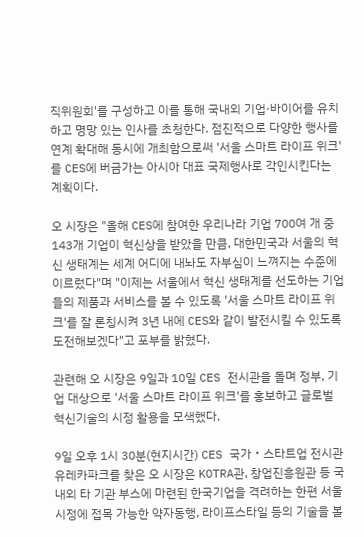직위원회'를 구성하고 이를 통해 국내외 기업·바이어를 유치하고 명망 있는 인사를 초청한다. 점진적으로 다양한 행사를 연계 확대해 동시에 개최함으로써 '서울 스마트 라이프 위크'를 CES에 버금가는 아시아 대표 국제행사로 각인시킨다는 계획이다.

오 시장은 "올해 CES에 참여한 우리나라 기업 700여 개 중 143개 기업이 혁신상을 받았을 만큼, 대한민국과 서울의 혁신 생태계는 세계 어디에 내놔도 자부심이 느껴지는 수준에 이르렀다"며 "이제는 서울에서 혁신 생태계를 선도하는 기업들의 제품과 서비스를 볼 수 있도록 '서울 스마트 라이프 위크'를 잘 론칭시켜 3년 내에 CES와 같이 발전시킬 수 있도록 도전해보겠다"고 포부를 밝혔다.

관련해 오 시장은 9일과 10일 CES 전시관을 돌며 정부, 기업 대상으로 '서울 스마트 라이프 위크'를 홍보하고 글로벌 혁신기술의 시정 활용을 모색했다.

9일 오후 1시 30분(현지시간) CES 국가‧스타트업 전시관 유레카파크를 찾은 오 시장은 KOTRA관, 창업진흥원관 등 국내외 타 기관 부스에 마련된 한국기업을 격려하는 한편 서울시정에 접목 가능한 약자동행, 라이프스타일 등의 기술을 볼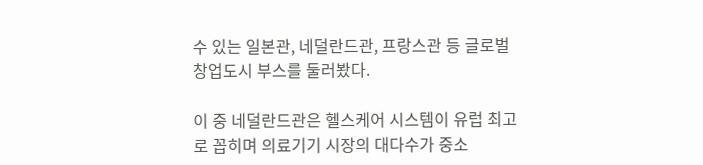수 있는 일본관, 네덜란드관, 프랑스관 등 글로벌 창업도시 부스를 둘러봤다.

이 중 네덜란드관은 헬스케어 시스템이 유럽 최고로 꼽히며 의료기기 시장의 대다수가 중소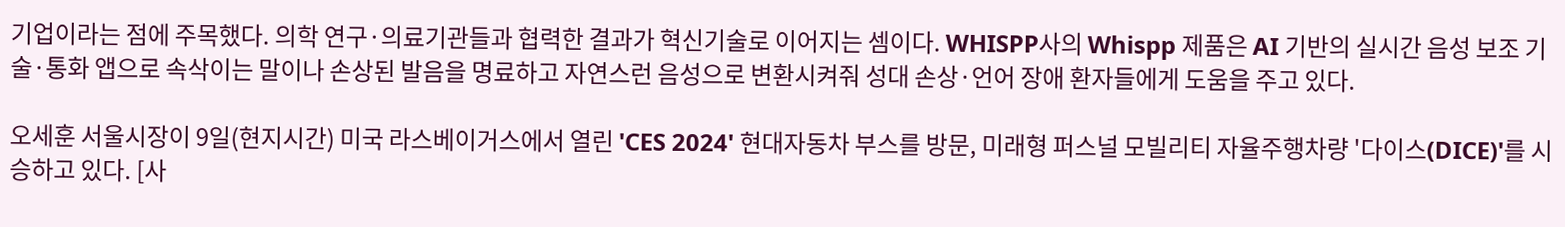기업이라는 점에 주목했다. 의학 연구·의료기관들과 협력한 결과가 혁신기술로 이어지는 셈이다. WHISPP사의 Whispp 제품은 AI 기반의 실시간 음성 보조 기술·통화 앱으로 속삭이는 말이나 손상된 발음을 명료하고 자연스런 음성으로 변환시켜줘 성대 손상·언어 장애 환자들에게 도움을 주고 있다.

오세훈 서울시장이 9일(현지시간) 미국 라스베이거스에서 열린 'CES 2024' 현대자동차 부스를 방문, 미래형 퍼스널 모빌리티 자율주행차량 '다이스(DICE)'를 시승하고 있다. [사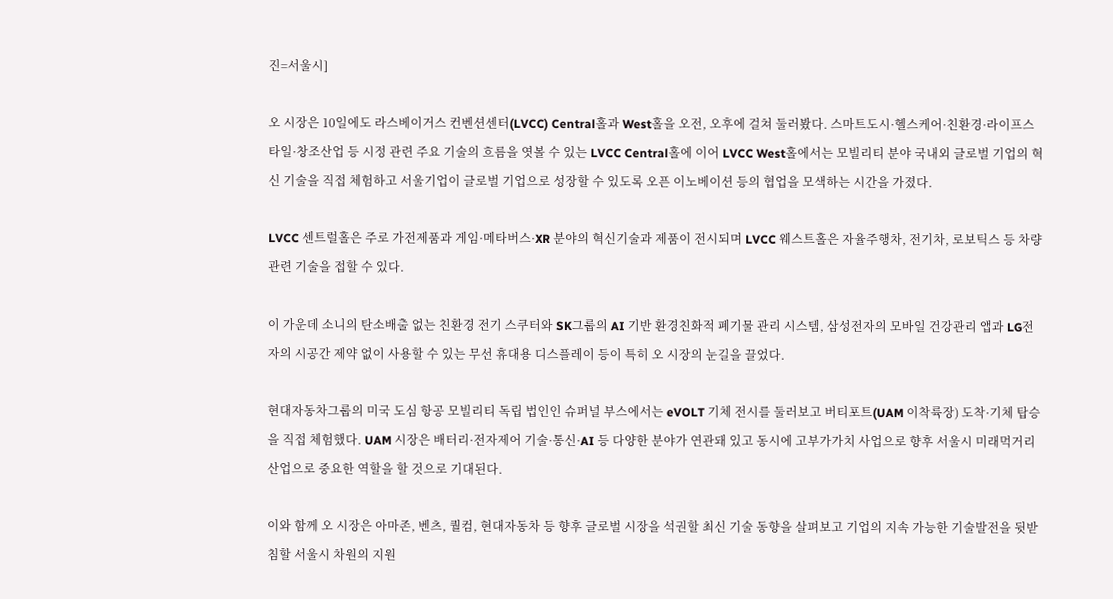진=서울시]

오 시장은 10일에도 라스베이거스 컨벤션센터(LVCC) Central홀과 West홀을 오전, 오후에 걸쳐 둘러봤다. 스마트도시·헬스케어·친환경·라이프스타일·창조산업 등 시정 관련 주요 기술의 흐름을 엿볼 수 있는 LVCC Central홀에 이어 LVCC West홀에서는 모빌리티 분야 국내외 글로벌 기업의 혁신 기술을 직접 체험하고 서울기업이 글로벌 기업으로 성장할 수 있도록 오픈 이노베이션 등의 협업을 모색하는 시간을 가졌다.

LVCC 센트럴홀은 주로 가전제품과 게임·메타버스·XR 분야의 혁신기술과 제품이 전시되며 LVCC 웨스트홀은 자율주행차, 전기차, 로보틱스 등 차량 관련 기술을 접할 수 있다.

이 가운데 소니의 탄소배출 없는 친환경 전기 스쿠터와 SK그룹의 AI 기반 환경친화적 폐기물 관리 시스템, 삼성전자의 모바일 건강관리 앱과 LG전자의 시공간 제약 없이 사용할 수 있는 무선 휴대용 디스플레이 등이 특히 오 시장의 눈길을 끌었다.

현대자동차그룹의 미국 도심 항공 모빌리티 독립 법인인 슈퍼널 부스에서는 eVOLT 기체 전시를 둘러보고 버티포트(UAM 이착륙장) 도착·기체 탑승을 직접 체험했다. UAM 시장은 배터리·전자제어 기술·통신·AI 등 다양한 분야가 연관돼 있고 동시에 고부가가치 사업으로 향후 서울시 미래먹거리 산업으로 중요한 역할을 할 것으로 기대된다.

이와 함께 오 시장은 아마존, 벤츠, 퀄컴, 현대자동차 등 향후 글로벌 시장을 석권할 최신 기술 동향을 살펴보고 기업의 지속 가능한 기술발전을 뒷받침할 서울시 차원의 지원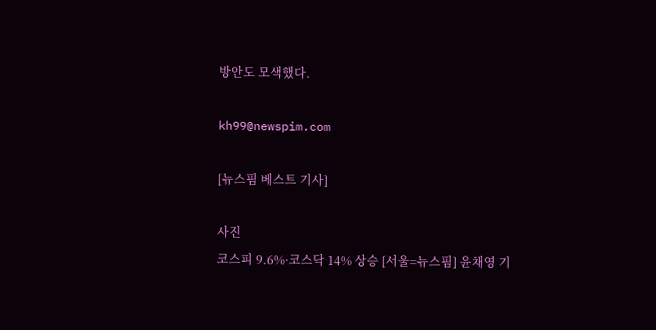방안도 모색했다.

kh99@newspim.com

[뉴스핌 베스트 기사]

사진
코스피 9.6%·코스닥 14% 상승 [서울=뉴스핌] 윤채영 기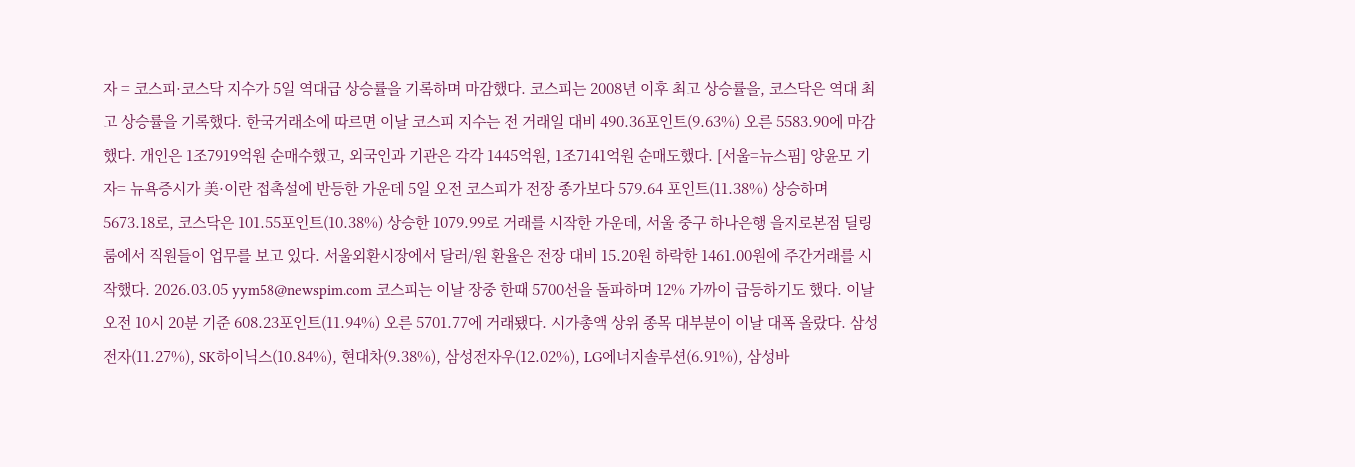자 = 코스피·코스닥 지수가 5일 역대급 상승률을 기록하며 마감했다. 코스피는 2008년 이후 최고 상승률을, 코스닥은 역대 최고 상승률을 기록했다. 한국거래소에 따르면 이날 코스피 지수는 전 거래일 대비 490.36포인트(9.63%) 오른 5583.90에 마감했다. 개인은 1조7919억원 순매수했고, 외국인과 기관은 각각 1445억원, 1조7141억원 순매도했다. [서울=뉴스핌] 양윤모 기자= 뉴욕증시가 美·이란 접촉설에 반등한 가운데 5일 오전 코스피가 전장 종가보다 579.64 포인트(11.38%) 상승하며 5673.18로, 코스닥은 101.55포인트(10.38%) 상승한 1079.99로 거래를 시작한 가운데, 서울 중구 하나은행 을지로본점 딜링룸에서 직원들이 업무를 보고 있다. 서울외환시장에서 달러/원 환율은 전장 대비 15.20원 하락한 1461.00원에 주간거래를 시작했다. 2026.03.05 yym58@newspim.com 코스피는 이날 장중 한때 5700선을 돌파하며 12% 가까이 급등하기도 했다. 이날 오전 10시 20분 기준 608.23포인트(11.94%) 오른 5701.77에 거래됐다. 시가총액 상위 종목 대부분이 이날 대폭 올랐다. 삼성전자(11.27%), SK하이닉스(10.84%), 현대차(9.38%), 삼성전자우(12.02%), LG에너지솔루션(6.91%), 삼성바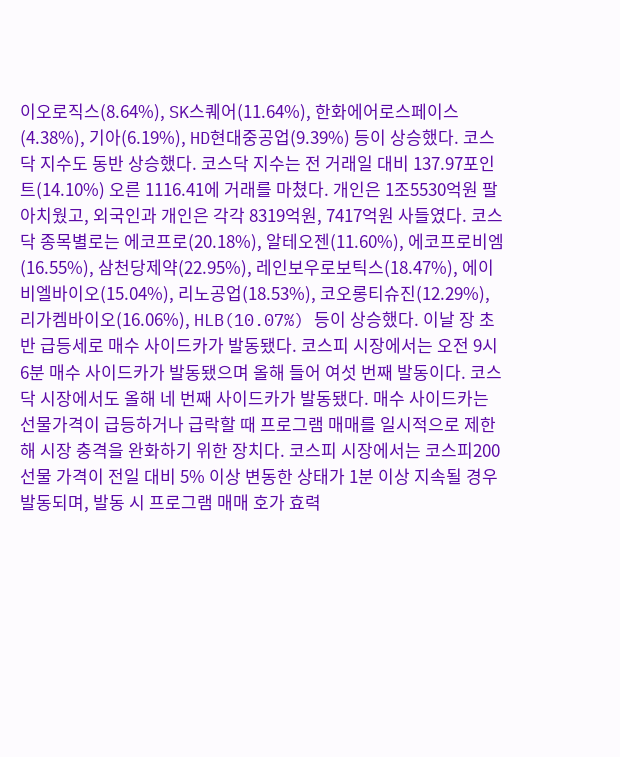이오로직스(8.64%), SK스퀘어(11.64%), 한화에어로스페이스(4.38%), 기아(6.19%), HD현대중공업(9.39%) 등이 상승했다. 코스닥 지수도 동반 상승했다. 코스닥 지수는 전 거래일 대비 137.97포인트(14.10%) 오른 1116.41에 거래를 마쳤다. 개인은 1조5530억원 팔아치웠고, 외국인과 개인은 각각 8319억원, 7417억원 사들였다. 코스닥 종목별로는 에코프로(20.18%), 알테오젠(11.60%), 에코프로비엠(16.55%), 삼천당제약(22.95%), 레인보우로보틱스(18.47%), 에이비엘바이오(15.04%), 리노공업(18.53%), 코오롱티슈진(12.29%), 리가켐바이오(16.06%), HLB(10.07%) 등이 상승했다. 이날 장 초반 급등세로 매수 사이드카가 발동됐다. 코스피 시장에서는 오전 9시 6분 매수 사이드카가 발동됐으며 올해 들어 여섯 번째 발동이다. 코스닥 시장에서도 올해 네 번째 사이드카가 발동됐다. 매수 사이드카는 선물가격이 급등하거나 급락할 때 프로그램 매매를 일시적으로 제한해 시장 충격을 완화하기 위한 장치다. 코스피 시장에서는 코스피200 선물 가격이 전일 대비 5% 이상 변동한 상태가 1분 이상 지속될 경우 발동되며, 발동 시 프로그램 매매 호가 효력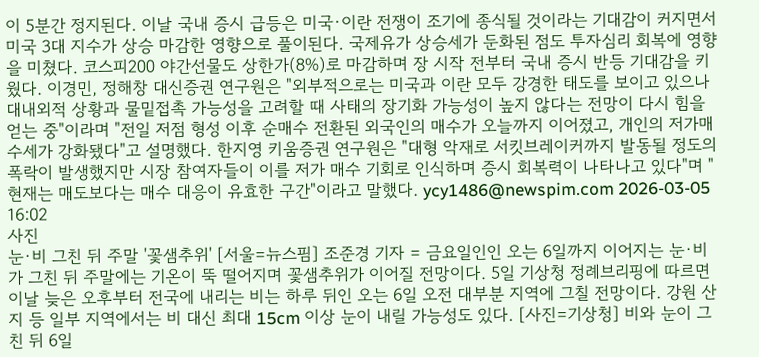이 5분간 정지된다. 이날 국내 증시 급등은 미국·이란 전쟁이 조기에 종식될 것이라는 기대감이 커지면서 미국 3대 지수가 상승 마감한 영향으로 풀이된다. 국제유가 상승세가 둔화된 점도 투자심리 회복에 영향을 미쳤다. 코스피200 야간선물도 상한가(8%)로 마감하며 장 시작 전부터 국내 증시 반등 기대감을 키웠다. 이경민, 정해창 대신증권 연구원은 "외부적으로는 미국과 이란 모두 강경한 태도를 보이고 있으나 대내외적 상황과 물밑접촉 가능성을 고려할 때 사태의 장기화 가능성이 높지 않다는 전망이 다시 힘을 얻는 중"이라며 "전일 저점 형성 이후 순매수 전환된 외국인의 매수가 오늘까지 이어졌고, 개인의 저가매수세가 강화됐다"고 설명했다. 한지영 키움증권 연구원은 "대형 악재로 서킷브레이커까지 발동될 정도의 폭락이 발생했지만 시장 참여자들이 이를 저가 매수 기회로 인식하며 증시 회복력이 나타나고 있다"며 "현재는 매도보다는 매수 대응이 유효한 구간"이라고 말했다. ycy1486@newspim.com 2026-03-05 16:02
사진
눈·비 그친 뒤 주말 '꽃샘추위' [서울=뉴스핌] 조준경 기자 = 금요일인인 오는 6일까지 이어지는 눈·비가 그친 뒤 주말에는 기온이 뚝 떨어지며 꽃샘추위가 이어질 전망이다. 5일 기상청 정례브리핑에 따르면 이날 늦은 오후부터 전국에 내리는 비는 하루 뒤인 오는 6일 오전 대부분 지역에 그칠 전망이다. 강원 산지 등 일부 지역에서는 비 대신 최대 15cm 이상 눈이 내릴 가능성도 있다. [사진=기상청] 비와 눈이 그친 뒤 6일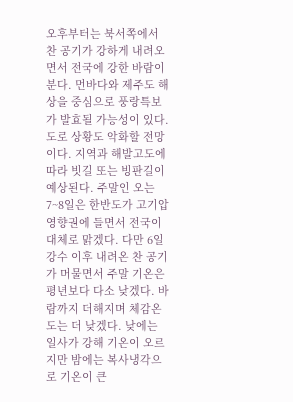오후부터는 북서쪽에서 찬 공기가 강하게 내려오면서 전국에 강한 바람이 분다. 먼바다와 제주도 해상을 중심으로 풍랑특보가 발효될 가능성이 있다. 도로 상황도 악화할 전망이다. 지역과 해발고도에 따라 빗길 또는 빙판길이 예상된다. 주말인 오는 7~8일은 한반도가 고기압 영향권에 들면서 전국이 대체로 맑겠다. 다만 6일 강수 이후 내려온 찬 공기가 머물면서 주말 기온은 평년보다 다소 낮겠다. 바람까지 더해지며 체감온도는 더 낮겠다. 낮에는 일사가 강해 기온이 오르지만 밤에는 복사냉각으로 기온이 큰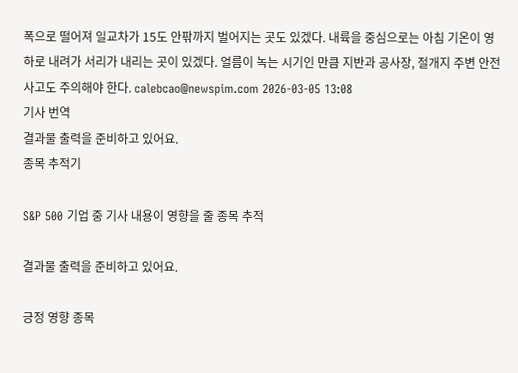폭으로 떨어져 일교차가 15도 안팎까지 벌어지는 곳도 있겠다. 내륙을 중심으로는 아침 기온이 영하로 내려가 서리가 내리는 곳이 있겠다. 얼름이 녹는 시기인 만큼 지반과 공사장, 절개지 주변 안전사고도 주의해야 한다. calebcao@newspim.com 2026-03-05 13:08
기사 번역
결과물 출력을 준비하고 있어요.
종목 추적기

S&P 500 기업 중 기사 내용이 영향을 줄 종목 추적

결과물 출력을 준비하고 있어요.

긍정 영향 종목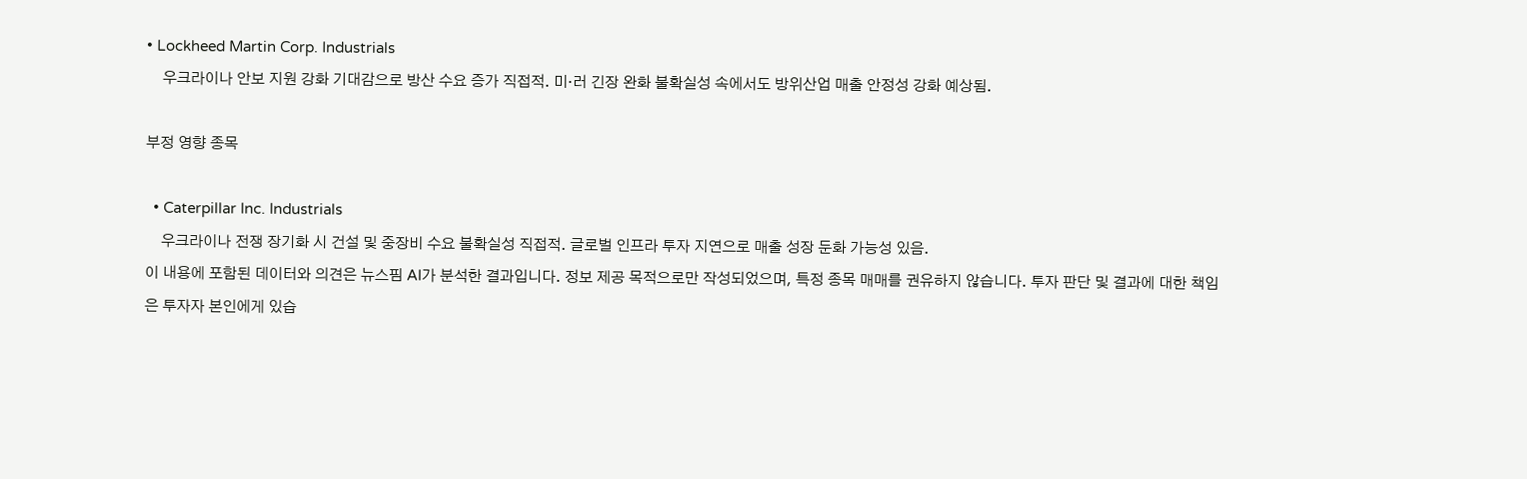• Lockheed Martin Corp. Industrials
    우크라이나 안보 지원 강화 기대감으로 방산 수요 증가 직접적. 미·러 긴장 완화 불확실성 속에서도 방위산업 매출 안정성 강화 예상됨.

부정 영향 종목

  • Caterpillar Inc. Industrials
    우크라이나 전쟁 장기화 시 건설 및 중장비 수요 불확실성 직접적. 글로벌 인프라 투자 지연으로 매출 성장 둔화 가능성 있음.
이 내용에 포함된 데이터와 의견은 뉴스핌 AI가 분석한 결과입니다. 정보 제공 목적으로만 작성되었으며, 특정 종목 매매를 권유하지 않습니다. 투자 판단 및 결과에 대한 책임은 투자자 본인에게 있습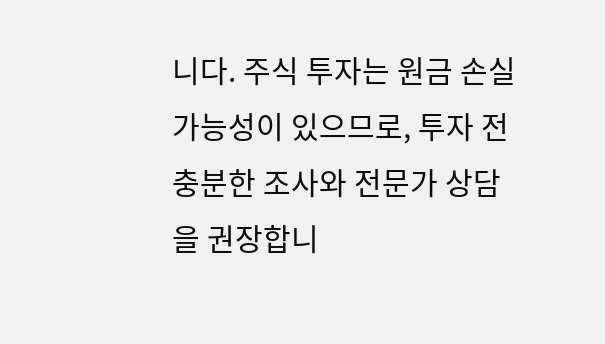니다. 주식 투자는 원금 손실 가능성이 있으므로, 투자 전 충분한 조사와 전문가 상담을 권장합니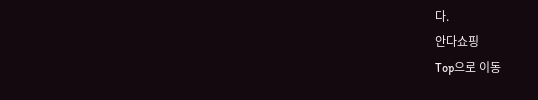다.
안다쇼핑
Top으로 이동